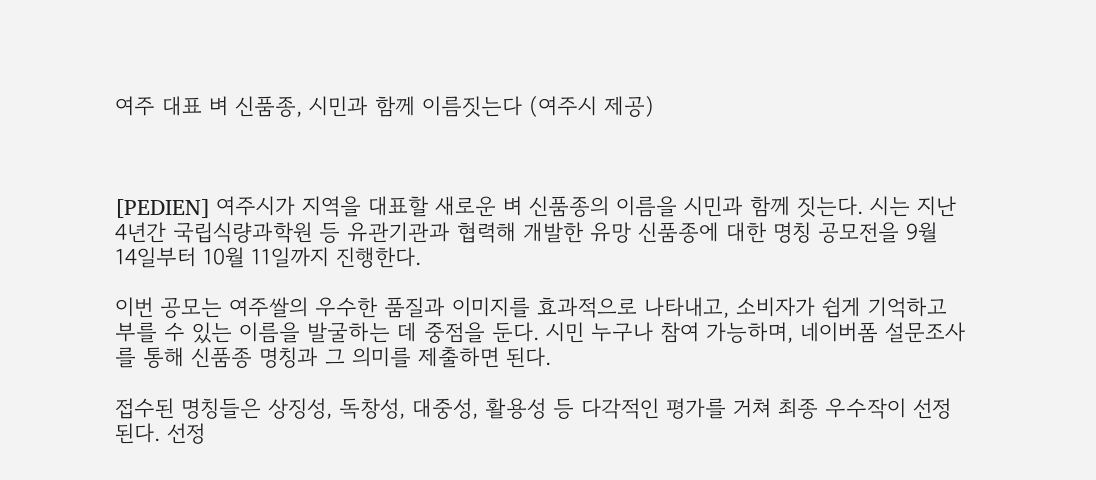여주 대표 벼 신품종, 시민과 함께 이름짓는다 (여주시 제공)



[PEDIEN] 여주시가 지역을 대표할 새로운 벼 신품종의 이름을 시민과 함께 짓는다. 시는 지난 4년간 국립식량과학원 등 유관기관과 협력해 개발한 유망 신품종에 대한 명칭 공모전을 9월 14일부터 10월 11일까지 진행한다.

이번 공모는 여주쌀의 우수한 품질과 이미지를 효과적으로 나타내고, 소비자가 쉽게 기억하고 부를 수 있는 이름을 발굴하는 데 중점을 둔다. 시민 누구나 참여 가능하며, 네이버폼 설문조사를 통해 신품종 명칭과 그 의미를 제출하면 된다.

접수된 명칭들은 상징성, 독창성, 대중성, 활용성 등 다각적인 평가를 거쳐 최종 우수작이 선정된다. 선정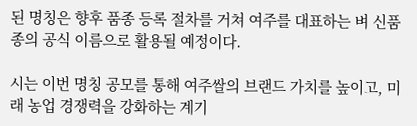된 명칭은 향후 품종 등록 절차를 거쳐 여주를 대표하는 벼 신품종의 공식 이름으로 활용될 예정이다.

시는 이번 명칭 공모를 통해 여주쌀의 브랜드 가치를 높이고, 미래 농업 경쟁력을 강화하는 계기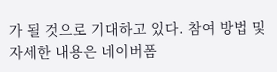가 될 것으로 기대하고 있다. 참여 방법 및 자세한 내용은 네이버폼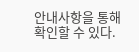안내사항을 통해 확인할 수 있다.